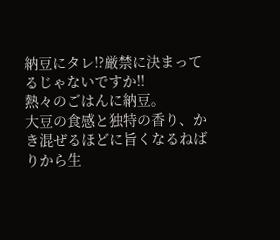納豆にタレ!?厳禁に決まってるじゃないですか!!
熱々のごはんに納豆。
大豆の食感と独特の香り、かき混ぜるほどに旨くなるねばりから生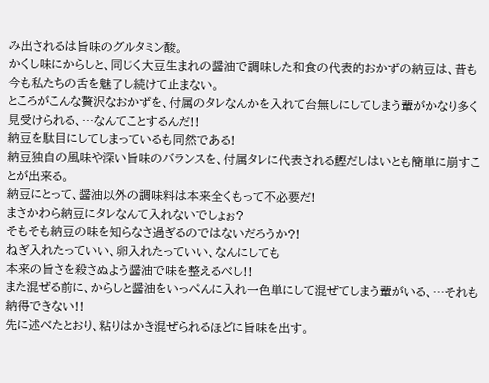み出されるは旨味のグルタミン酸。
かくし味にからしと、同じく大豆生まれの醤油で調味した和食の代表的おかずの納豆は、昔も今も私たちの舌を魅了し続けて止まない。
ところがこんな贅沢なおかずを、付属のタレなんかを入れて台無しにしてしまう輩がかなり多く見受けられる、…なんてことするんだ!!
納豆を駄目にしてしまっているも同然である!
納豆独自の風味や深い旨味のバランスを、付属タレに代表される鰹だしはいとも簡単に崩すことが出来る。
納豆にとって、醤油以外の調味料は本来全くもって不必要だ!
まさかわら納豆にタレなんて入れないでしょぉ?
そもそも納豆の味を知らなさ過ぎるのではないだろうか?!
ねぎ入れたっていい、卵入れたっていい、なんにしても
本来の旨さを殺さぬよう醤油で味を整えるべし!!
また混ぜる前に、からしと醤油をいっぺんに入れ一色単にして混ぜてしまう輩がいる、…それも納得できない!!
先に述べたとおり、粘りはかき混ぜられるほどに旨味を出す。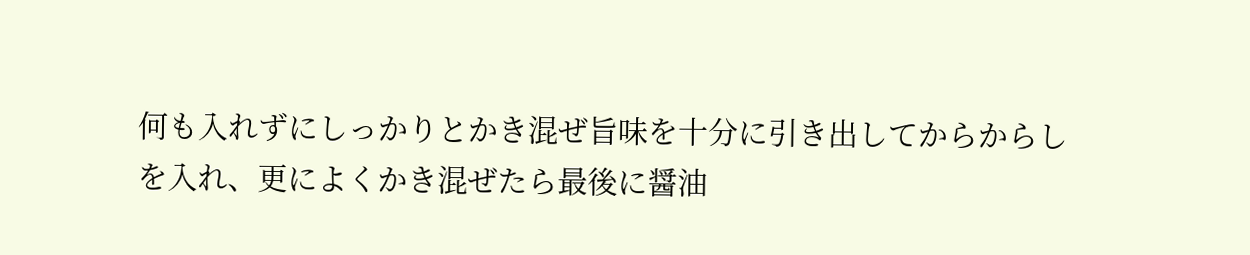何も入れずにしっかりとかき混ぜ旨味を十分に引き出してからからしを入れ、更によくかき混ぜたら最後に醤油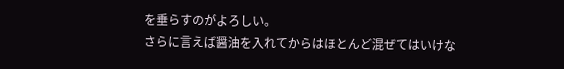を垂らすのがよろしい。
さらに言えば醤油を入れてからはほとんど混ぜてはいけな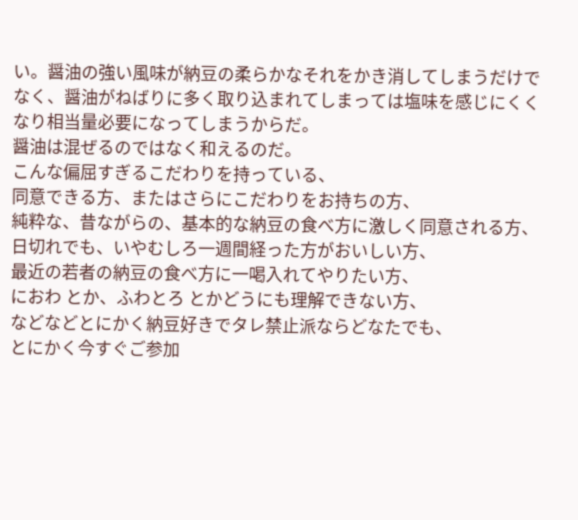い。醤油の強い風味が納豆の柔らかなそれをかき消してしまうだけでなく、醤油がねばりに多く取り込まれてしまっては塩味を感じにくくなり相当量必要になってしまうからだ。
醤油は混ぜるのではなく和えるのだ。
こんな偏屈すぎるこだわりを持っている、
同意できる方、またはさらにこだわりをお持ちの方、
純粋な、昔ながらの、基本的な納豆の食べ方に激しく同意される方、
日切れでも、いやむしろ一週間経った方がおいしい方、
最近の若者の納豆の食べ方に一喝入れてやりたい方、
におわ とか、ふわとろ とかどうにも理解できない方、
などなどとにかく納豆好きでタレ禁止派ならどなたでも、
とにかく今すぐご参加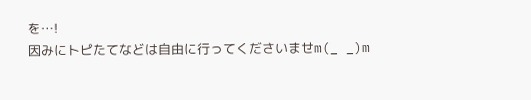を…!
因みにトピたてなどは自由に行ってくださいませm(_ _)m